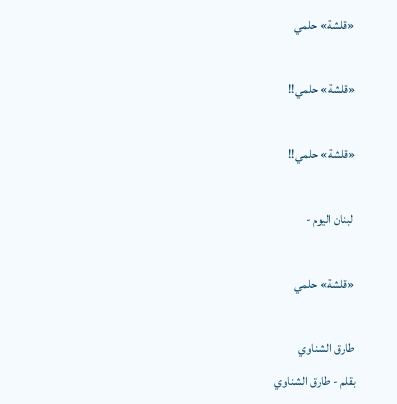«قلشة» حلمي

«قلشة» حلمي!!

«قلشة» حلمي!!

 لبنان اليوم -

«قلشة» حلمي

طارق الشناوي
بقلم - طارق الشناوي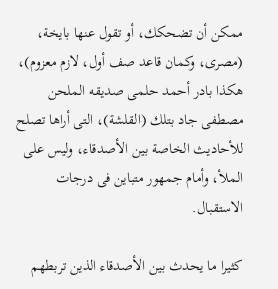ممكن أن تضحكك، أو تقول عنها بايخة، (مصرى، وكمان قاعد صف أول، لازم معزوم)، هكذا بادر أحمد حلمى صديقه الملحن مصطفى جاد بتلك (القلشة)، التى أراها تصلح للأحاديث الخاصة بين الأصدقاء، وليس على الملأ، وأمام جمهور متباين فى درجات الاستقبال.

كثيرا ما يحدث بين الأصدقاء الذين تربطهم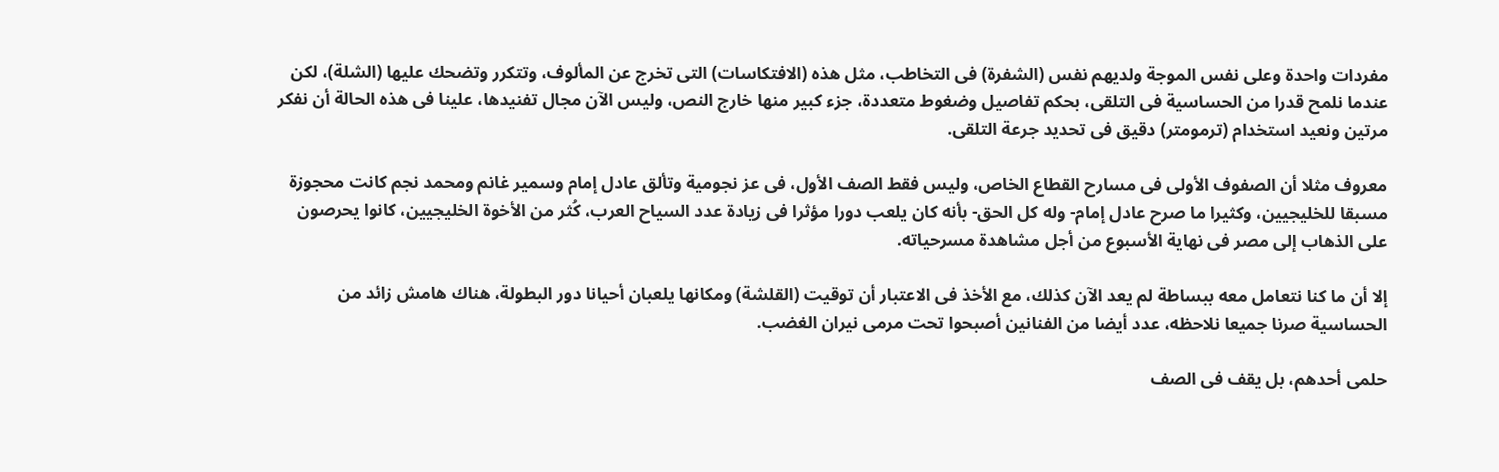مفردات واحدة وعلى نفس الموجة ولديهم نفس (الشفرة) فى التخاطب، مثل هذه (الافتكاسات) التى تخرج عن المألوف، وتتكرر وتضحك عليها (الشلة)، لكن عندما نلمح قدرا من الحساسية فى التلقى، بحكم تفاصيل وضغوط متعددة، جزء كبير منها خارج النص، وليس الآن مجال تفنيدها، علينا فى هذه الحالة أن نفكر مرتين ونعيد استخدام (ترمومتر) دقيق فى تحديد جرعة التلقى.

معروف مثلا أن الصفوف الأولى فى مسارح القطاع الخاص، وليس فقط الصف الأول، فى عز نجومية وتألق عادل إمام وسمير غانم ومحمد نجم كانت محجوزة مسبقا للخليجيين، وكثيرا ما صرح عادل إمام- وله كل الحق- بأنه كان يلعب دورا مؤثرا فى زيادة عدد السياح العرب، كُثر من الأخوة الخليجيين، كانوا يحرصون على الذهاب إلى مصر فى نهاية الأسبوع من أجل مشاهدة مسرحياته.

إلا أن ما كنا نتعامل معه ببساطة لم يعد الآن كذلك، مع الأخذ فى الاعتبار أن توقيت (القلشة) ومكانها يلعبان أحيانا دور البطولة، هناك هامش زائد من الحساسية صرنا جميعا نلاحظه، عدد أيضا من الفنانين أصبحوا تحت مرمى نيران الغضب.

حلمى أحدهم، بل يقف فى الصف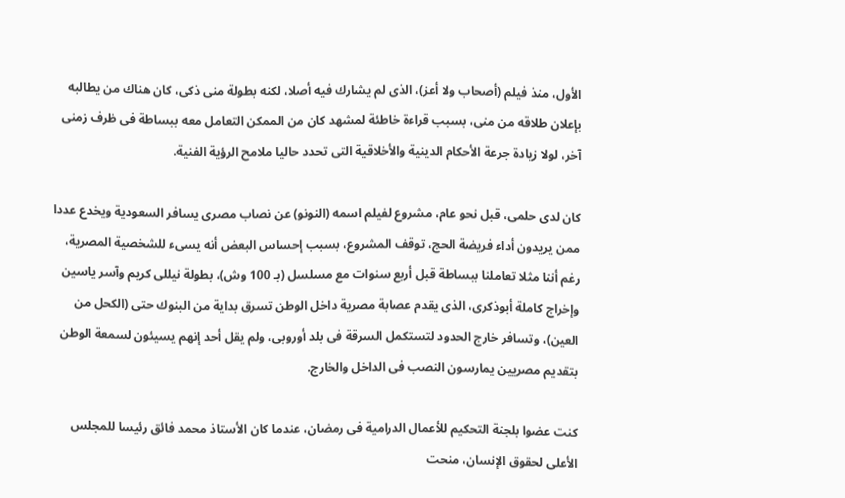الأول، منذ فيلم (أصحاب ولا أعز)، الذى لم يشارك فيه أصلا، لكنه بطولة منى ذكى، كان هناك من يطالبه بإعلان طلاقه من منى، بسبب قراءة خاطئة لمشهد كان من الممكن التعامل معه ببساطة فى ظرف زمنى آخر، لولا زيادة جرعة الأحكام الدينية والأخلاقية التى تحدد حاليا ملامح الرؤية الفنية.

كان لدى حلمى، قبل نحو عام، مشروع لفيلم اسمه (النونو) عن نصاب مصرى يسافر السعودية ويخدع عددا ممن يريدون أداء فريضة الحج، توقف المشروع، بسبب إحساس البعض أنه يسىء للشخصية المصرية، رغم أننا مثلا تعاملنا ببساطة قبل أربع سنوات مع مسلسل (بـ 100 وش)، بطولة نيللى كريم وآسر ياسين وإخراج كاملة أبوذكرى، الذى يقدم عصابة مصرية داخل الوطن تسرق بداية من البنوك حتى (الكحل من العين)، وتسافر خارج الحدود لتستكمل السرقة فى بلد أوروبى، ولم يقل أحد إنهم يسيئون لسمعة الوطن بتقديم مصريين يمارسون النصب فى الداخل والخارج.

كنت عضوا بلجنة التحكيم للأعمال الدرامية فى رمضان، عندما كان الأستاذ محمد فائق رئيسا للمجلس الأعلى لحقوق الإنسان، منحت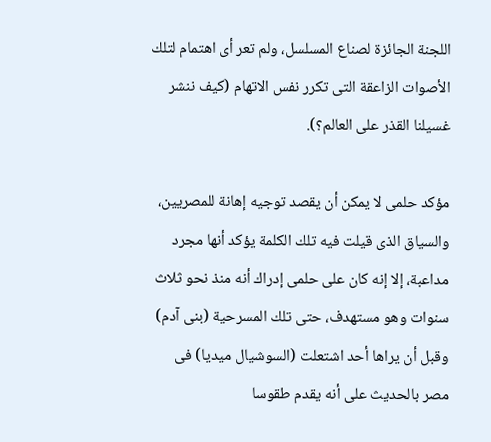اللجنة الجائزة لصناع المسلسل، ولم تعر أى اهتمام لتلك الأصوات الزاعقة التى تكرر نفس الاتهام (كيف ننشر غسيلنا القذر على العالم؟).

مؤكد حلمى لا يمكن أن يقصد توجيه إهانة للمصريين، والسياق الذى قيلت فيه تلك الكلمة يؤكد أنها مجرد مداعبة، إلا إنه كان على حلمى إدراك أنه منذ نحو ثلاث سنوات وهو مستهدف، حتى تلك المسرحية (بنى آدم) وقبل أن يراها أحد اشتعلت (السوشيال ميديا) فى مصر بالحديث على أنه يقدم طقوسا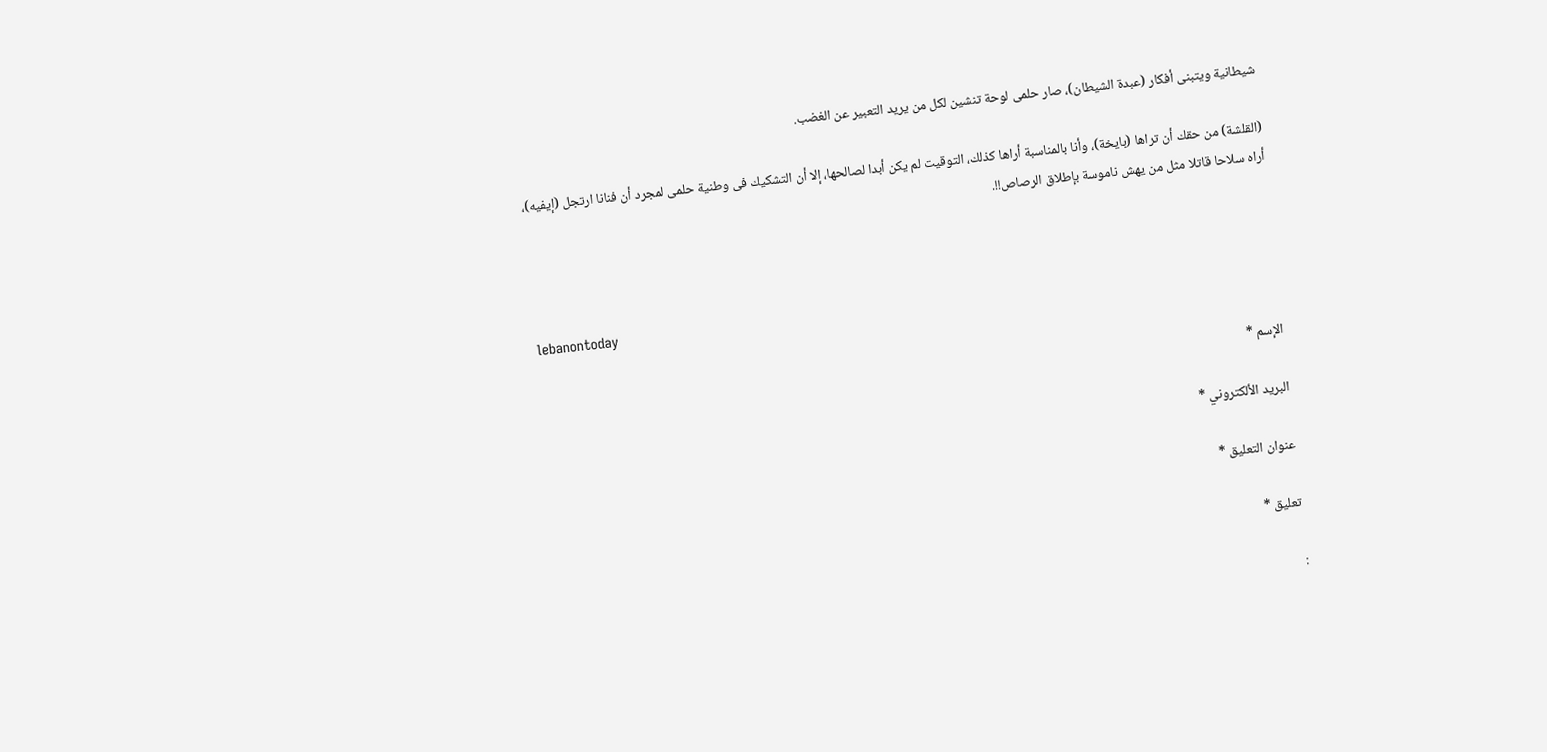شيطانية ويتبنى أفكار (عبدة الشيطان)، صار حلمى لوحة تنشين لكل من يريد التعبير عن الغضب.

(القلشة) من حقك أن تراها (بايخة)، وأنا بالمناسبة أراها كذلك، التوقيت لم يكن أبدا لصالحها، إلا أن التشكيك فى وطنية حلمى لمجرد أن فنانا ارتجل (إيفيه)، أراه سلاحا قاتلا مثل من يهش ناموسة بإطلاق الرصاص!!.



lebanontoday

الإسم *

البريد الألكتروني *

عنوان التعليق *

تعليق *

: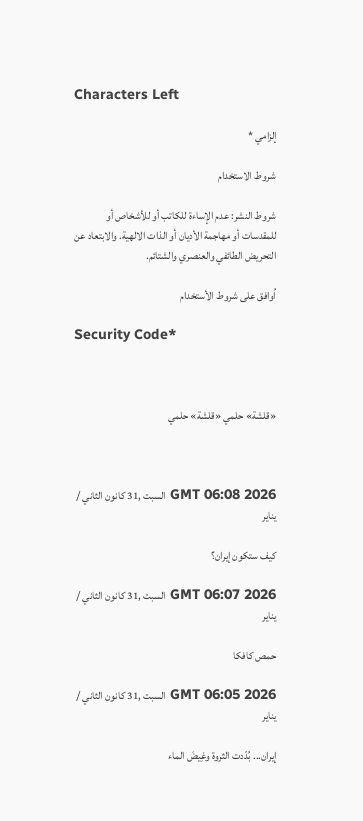Characters Left

إلزامي *

شروط الاستخدام

شروط النشر: عدم الإساءة للكاتب أو للأشخاص أو للمقدسات أو مهاجمة الأديان أو الذات الالهية. والابتعاد عن التحريض الطائفي والعنصري والشتائم.

اُوافق على شروط الأستخدام

Security Code*



«قلشة» حلمي «قلشة» حلمي



GMT 06:08 2026 السبت ,31 كانون الثاني / يناير

كيف ستكون إيران؟

GMT 06:07 2026 السبت ,31 كانون الثاني / يناير

حمص كافكا

GMT 06:05 2026 السبت ,31 كانون الثاني / يناير

إيران... بُدّدت الثروة وغِيضَ الماء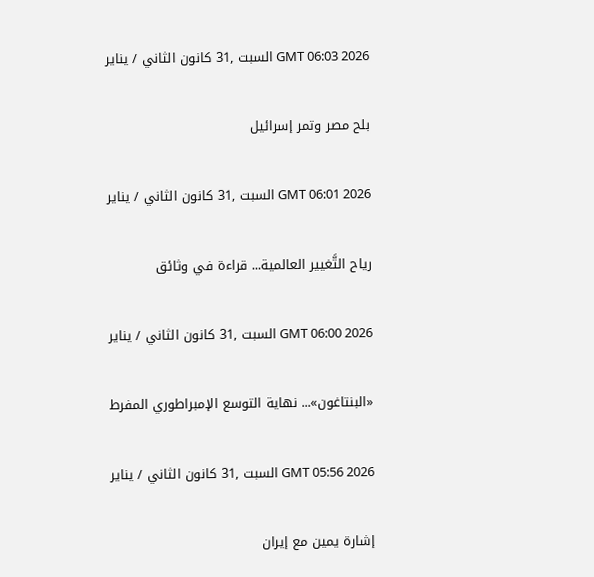GMT 06:03 2026 السبت ,31 كانون الثاني / يناير

بلح مصر وتمر إسرائيل

GMT 06:01 2026 السبت ,31 كانون الثاني / يناير

رياح التَّغيير العالمية... قراءة في وثائق

GMT 06:00 2026 السبت ,31 كانون الثاني / يناير

«البنتاغون»... نهاية التوسع الإمبراطوري المفرط

GMT 05:56 2026 السبت ,31 كانون الثاني / يناير

إشارة يمين مع إيران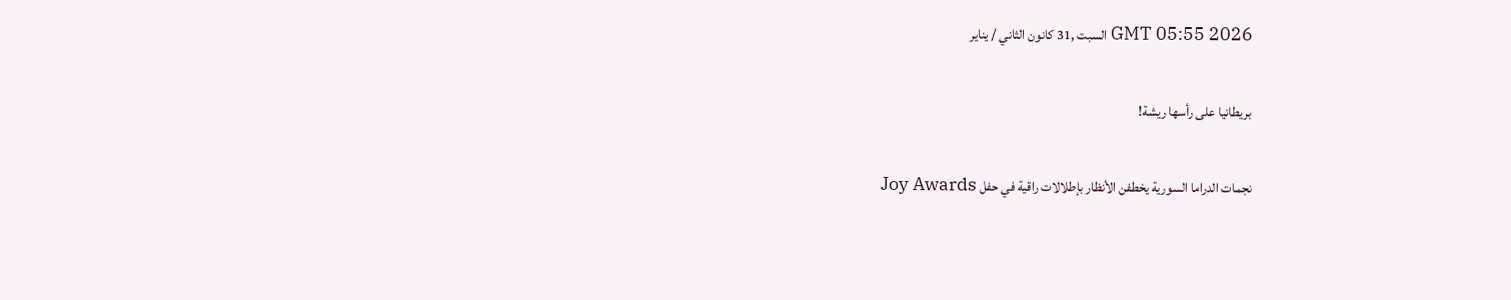GMT 05:55 2026 السبت ,31 كانون الثاني / يناير

بريطانيا على رأسها ريشة!

نجمات الدراما السورية يخطفن الأنظار بإطلالات راقية في حفل Joy Awards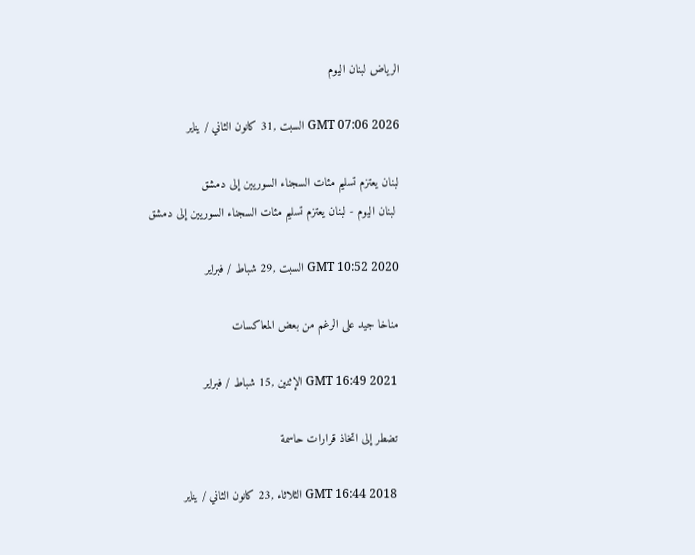الرياض لبنان اليوم

GMT 07:06 2026 السبت ,31 كانون الثاني / يناير

لبنان يعتزم تسليم مئات السجناء السوريين إلى دمشق
 لبنان اليوم - لبنان يعتزم تسليم مئات السجناء السوريين إلى دمشق

GMT 10:52 2020 السبت ,29 شباط / فبراير

مناخا جيد على الرغم من بعض المعاكسات

GMT 16:49 2021 الإثنين ,15 شباط / فبراير

تضطر إلى اتخاذ قرارات حاسمة

GMT 16:44 2018 الثلاثاء ,23 كانون الثاني / يناير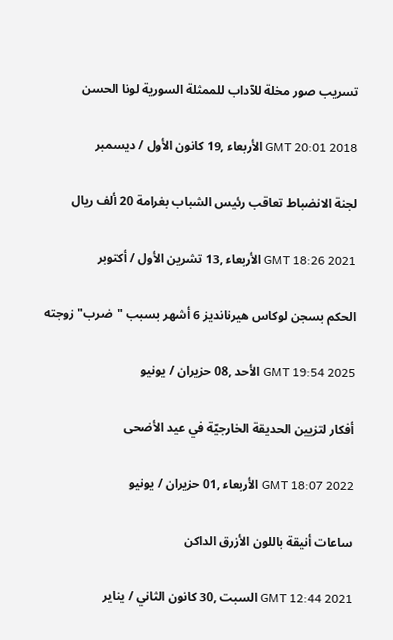تسريب صور مخلة للآداب للممثلة السورية لونا الحسن

GMT 20:01 2018 الأربعاء ,19 كانون الأول / ديسمبر

لجنة الانضباط تعاقب رئيس الشباب بغرامة 20 ألف ريال

GMT 18:26 2021 الأربعاء ,13 تشرين الأول / أكتوبر

الحكم بسجن لوكاس هيرنانديز 6 أشهر بسبب "ضرب" زوجته

GMT 19:54 2025 الأحد ,08 حزيران / يونيو

أفكار لتزيين الحديقة الخارجيّة في عيد الأضحى

GMT 18:07 2022 الأربعاء ,01 حزيران / يونيو

ساعات أنيقة باللون الأزرق الداكن

GMT 12:44 2021 السبت ,30 كانون الثاني / يناير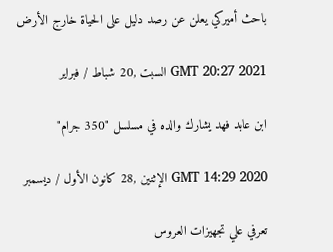باحث أميركي يعلن عن رصد دليل على الحياة خارج الأرض

GMT 20:27 2021 السبت ,20 شباط / فبراير

ابن عابد فهد يشارك والده في مسلسل "350 جرام"

GMT 14:29 2020 الإثنين ,28 كانون الأول / ديسمبر

تعرفي علي تجهيزات العروس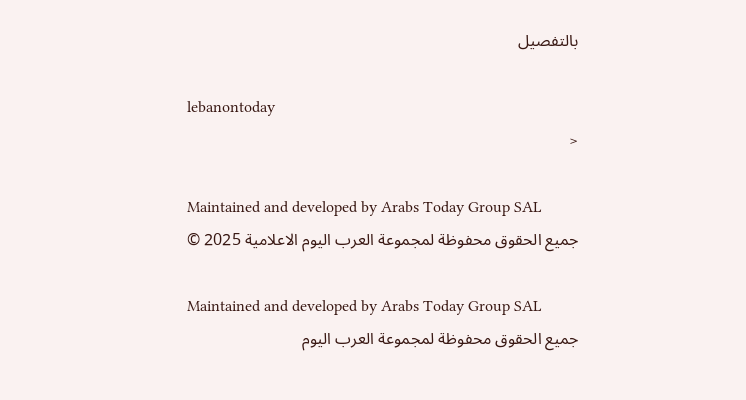بالتفصيل

lebanontoday
<

Maintained and developed by Arabs Today Group SAL
جميع الحقوق محفوظة لمجموعة العرب اليوم الاعلامية 2025 ©

Maintained and developed by Arabs Today Group SAL
جميع الحقوق محفوظة لمجموعة العرب اليوم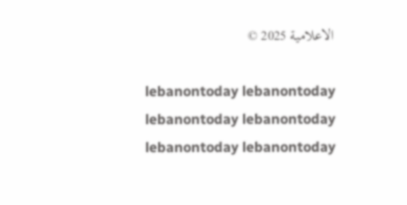الاعلامية 2025 ©

lebanontoday lebanontoday lebanontoday lebanontoday
lebanontoday lebanontoday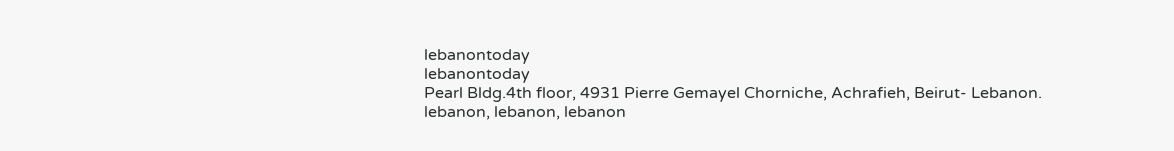lebanontoday
lebanontoday
Pearl Bldg.4th floor, 4931 Pierre Gemayel Chorniche, Achrafieh, Beirut- Lebanon.
lebanon, lebanon, lebanon